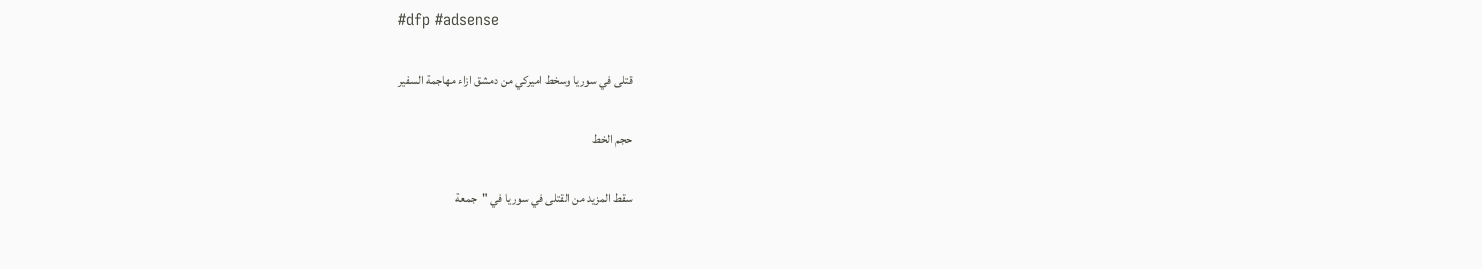#dfp #adsense

قتلى في سوريا وسخط اميركي من دمشق ازاء مهاجمة السفير

حجم الخط

سقط المزيد من القتلى في سوريا في "جمعة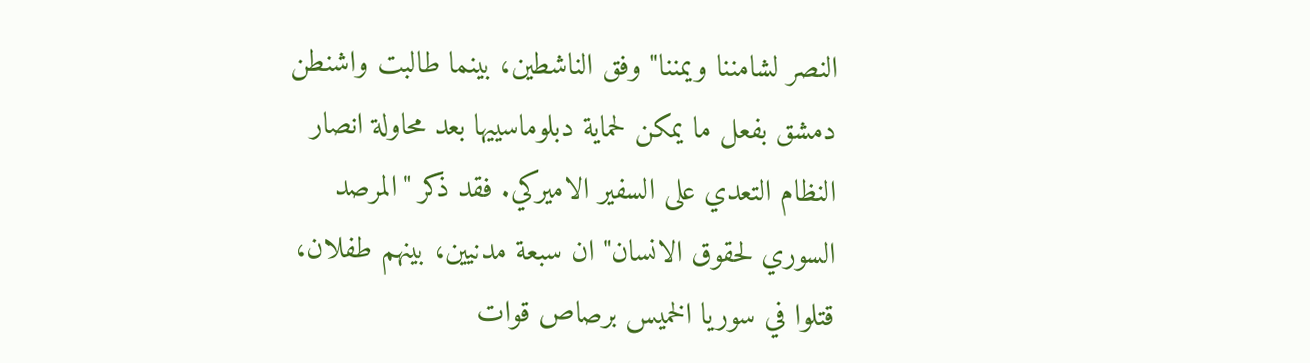النصر لشامننا ويمننا" وفق الناشطين، بينما طالبت واشنطن دمشق بفعل ما يمكن لحماية دبلوماسييها بعد محاولة انصار النظام التعدي على السفير الاميركي. فقد ذكر "المرصد السوري لحقوق الانسان" ان سبعة مدنيين، بينهم طفلان، قتلوا في سوريا الخميس برصاص قوات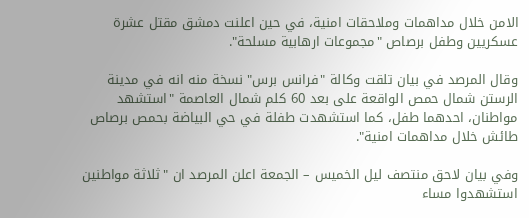الامن خلال مداهمات وملاحقات امنية، في حين اعلنت دمشق مقتل عشرة عسكريين وطفل برصاص "مجموعات ارهابية مسلحة".

وقال المرصد في بيان تلقت وكالة "فرانس برس" نسخة منه انه في مدينة الرستن شمال حمص الواقعة على بعد 60 كلم شمال العاصمة "استشهد مواطنان، احدهما طفل، كما استشهدت طفلة في حي البياضة بحمص برصاص طائش خلال مداهمات امنية".

وفي بيان لاحق منتصف ليل الخميس – الجمعة اعلن المرصد ان "ثلاثة مواطنين استشهدوا مساء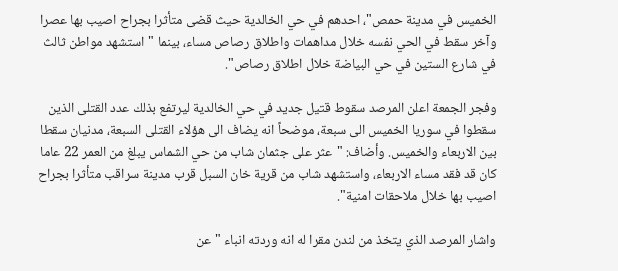الخميس في مدينة حمص"، احدهم في حي الخالدية حيث قضى متأثرا بجراح اصيب بها عصرا وآخر سقط في الحي نفسه خلال مداهمات واطلاق رصاص مساء، بينما "استشهد مواطن ثالث في شارع الستين في حي البياضة خلال اطلاق رصاص".

وفجر الجمعة اعلن المرصد سقوط قتيل جديد في حي الخالدية ليرتفع بذلك عدد القتلى الذين سقطوا في سوريا الخميس الى سبعة، موضحاً انه يضاف الى هؤلاء القتلى السبعة، مدنيان سقطا بين الاربعاء والخميس. وأضاف: "عثر على جثمان شاب من حي الشماس يبلغ من العمر 22 عاما كان قد فقد مساء الاربعاء، واستشهد شاب من قرية خان السبل قرب مدينة سراقب متأثرا بجراح اصيب بها خلال ملاحقات امنية".

واشار المرصد الذي يتخذ من لندن مقرا له انه وردته انباء "عن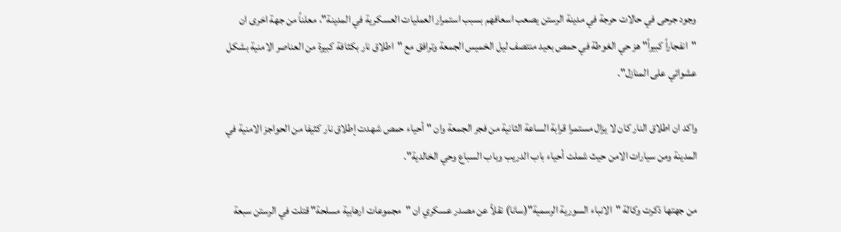وجود جرحى في حالات حرجة في مدينة الرستن يصعب اسعافهم بسبب استمرار العمليات العسكرية في المدينة"، معلناً من جهة اخرى ان "انفجاراً كبيراً" هز حي الغوطة في حمص بعيد منتصف ليل الخميس الجمعة وترافق مع "اطلاق نار بكثافة كبيرة من العناصر الامنية بشكل عشوائي على المنازل".

واكد ان اطلاق النار كان لا يزال مستمرا قرابة الساعة الثانية من فجر الجمعة وان "أحياء حمص شهدت إطلاق نار كثيفا من الحواجز الامنية في المدينة ومن سيارات الامن حيث شملت أحياء باب الدريب وباب السباع وحي الخالدية".

من جهتها ذكرت وكالة "الانباء السورية الرسمية"(سانا) نقلاً عن مصدر عسكري ان "مجموعات ارهابية مسلحة" قتلت في الرستن سبعة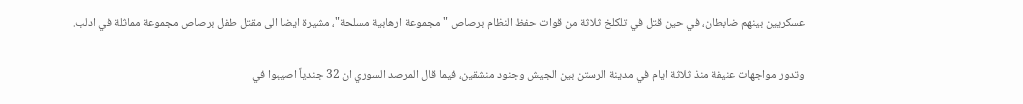عسكريين بينهم ضابطان، في حين قتل في تلكلخ ثلاثة من قوات حفظ النظام برصاص "مجموعة ارهابية مسلحة"، مشيرة ايضا الى مقتل طفل برصاص مجموعة مماثلة في ادلب.

وتدور مواجهات عنيفة منذ ثلاثة ايام في مدينة الرستن بين الجيش وجنود منشقين، فيما قال المرصد السوري ان 32 جندياً اصيبوا في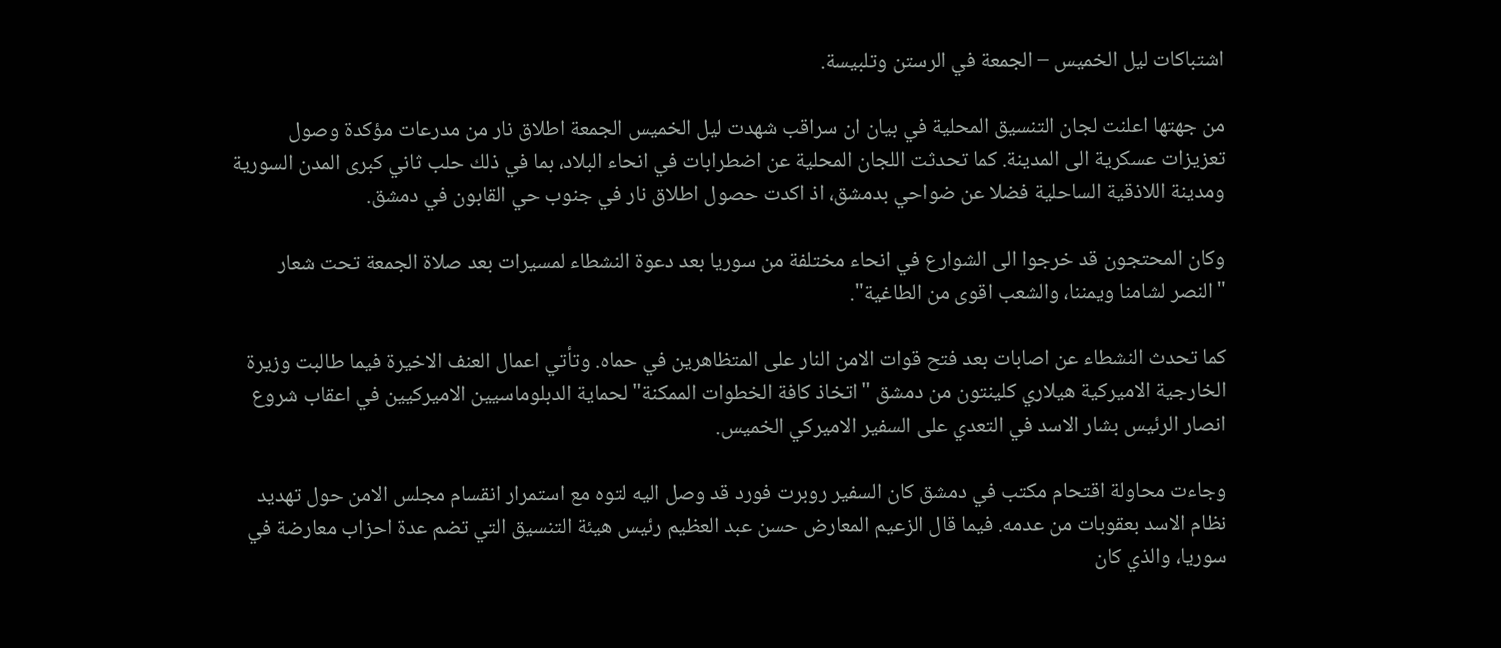اشتباكات ليل الخميس – الجمعة في الرستن وتلبيسة.

من جهتها اعلنت لجان التنسيق المحلية في بيان ان سراقب شهدت ليل الخميس الجمعة اطلاق نار من مدرعات مؤكدة وصول تعزيزات عسكرية الى المدينة. كما تحدثت اللجان المحلية عن اضطرابات في انحاء البلاد، بما في ذلك حلب ثاني كبرى المدن السورية ومدينة اللاذقية الساحلية فضلا عن ضواحي بدمشق، اذ اكدت حصول اطلاق نار في جنوب حي القابون في دمشق.

وكان المحتجون قد خرجوا الى الشوارع في انحاء مختلفة من سوريا بعد دعوة النشطاء لمسيرات بعد صلاة الجمعة تحت شعار "النصر لشامنا ويمننا، والشعب اقوى من الطاغية".

كما تحدث النشطاء عن اصابات بعد فتح قوات الامن النار على المتظاهرين في حماه. وتأتي اعمال العنف الاخيرة فيما طالبت وزيرة الخارجية الاميركية هيلاري كلينتون من دمشق "اتخاذ كافة الخطوات الممكنة" لحماية الدبلوماسيين الاميركيين في اعقاب شروع انصار الرئيس بشار الاسد في التعدي على السفير الاميركي الخميس.

وجاءت محاولة اقتحام مكتب في دمشق كان السفير روبرت فورد قد وصل اليه لتوه مع استمرار انقسام مجلس الامن حول تهديد نظام الاسد بعقوبات من عدمه. فيما قال الزعيم المعارض حسن عبد العظيم رئيس هيئة التنسيق التي تضم عدة احزاب معارضة في سوريا، والذي كان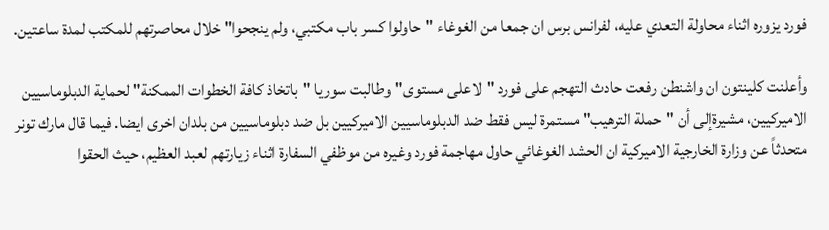فورد يزوره اثناء محاولة التعدي عليه، لفرانس برس ان جمعا من الغوغاء "حاولوا كسر باب مكتبي، ولم ينجحوا" خلال محاصرتهم للمكتب لمدة ساعتين.

وأعلنت كلينتون ان واشنطن رفعت حادث التهجم على فورد "لاعلى مستوى" وطالبت سوريا "باتخاذ كافة الخطوات الممكنة" لحماية الدبلوماسيين الاميركيين، مشيرةإلى أن "حملة الترهيب" مستمرة ليس فقط ضد الدبلوماسيين الاميركيين بل ضد دبلوماسيين من بلدان اخرى ايضا. فيما قال مارك تونر متحدثاً عن وزارة الخارجية الاميركية ان الحشد الغوغائي حاول مهاجمة فورد وغيره من موظفي السفارة اثناء زيارتهم لعبد العظيم، حيث الحقوا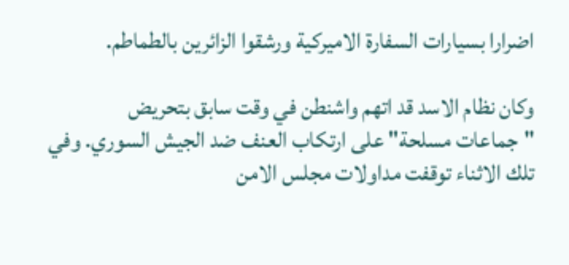اضرارا بسيارات السفارة الاميركية ورشقوا الزائرين بالطماطم.

وكان نظام الاسد قد اتهم واشنطن في وقت سابق بتحريض "جماعات مسلحة" على ارتكاب العنف ضد الجيش السوري. وفي تلك الاثناء توقفت مداولات مجلس الامن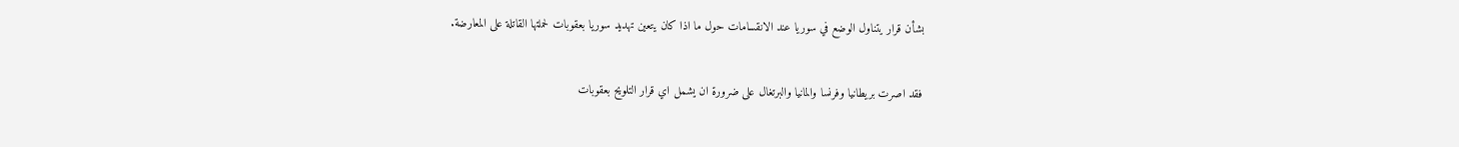بشأن قرار يتناول الوضع في سوريا عند الانقسامات حول ما اذا كان يتعين تهديد سوريا بعقوبات لحملتها القاتلة على المعارضة.

فقد اصرت بريطانيا وفرنسا والمانيا والبرتغال على ضرورة ان يشمل اي قرار التلويح بعقوبات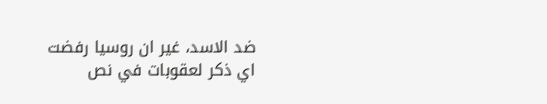ضد الاسد، غير ان روسيا رفضت اي ذكر لعقوبات في نص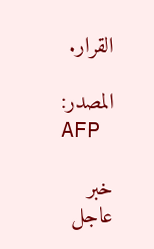القرار.

المصدر:
AFP

خبر عاجل